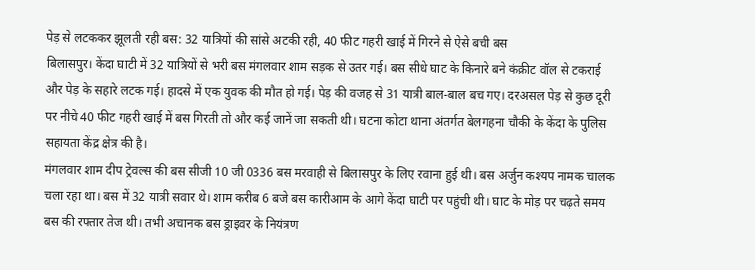पेड़ से लटककर झूलती रही बस: 32 यात्रियों की सांसे अटकी रही, 40 फीट गहरी खाई में गिरने से ऐसे बची बस
बिलासपुर। केंदा घाटी में 32 यात्रियों से भरी बस मंगलवार शाम सड़क से उतर गई। बस सीधे घाट के किनारे बने कंक्रीट वॉल से टकराई और पेड़ के सहारे लटक गई। हादसे में एक युवक की मौत हो गई। पेड़ की वजह से 31 यात्री बाल-बाल बच गए। दरअसल पेड़ से कुछ दूरी पर नीचे 40 फीट गहरी खाई में बस गिरती तो और कई जानें जा सकती थी। घटना कोटा थाना अंतर्गत बेलगहना चौकी के केंदा के पुलिस सहायता केंद्र क्षेत्र की है।
मंगलवार शाम दीप ट्रेवल्स की बस सीजी 10 जी 0336 बस मरवाही से बिलासपुर के लिए रवाना हुई थी। बस अर्जुन कश्यप नामक चालक चला रहा था। बस में 32 यात्री सवार थे। शाम करीब 6 बजे बस कारीआम के आगे केंदा घाटी पर पहुंची थी। घाट के मोड़ पर चढ़ते समय बस की रफ्तार तेज थी। तभी अचानक बस ड्राइवर के नियंत्रण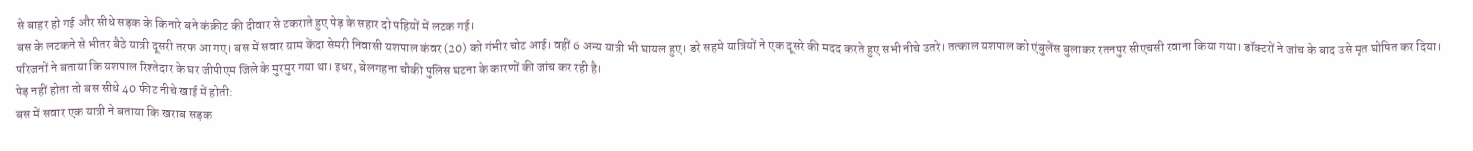से बाहर हो गई और सीधे सड़क के किनारे बने कंक्रीट की दीवार से टकराते हुए पेड़ के सहार दो पहियों में लटक गई।
बस के लटकने से भीतर बैठे यात्री दूसरी तरफ आ गए। बस में सवार ग्राम केंदा सेमरी निवासी यशपाल कंवर (20) को गंभीर चोट आई। वहीं 6 अन्य यात्री भी घायल हुए। डरे सहमे यात्रियों ने एक दूसरे की मदद करते हुए सभी नीचे उतरे। तत्काल यशपाल को एंबुलेंस बुलाकर रतनपुर सीएचसी रवाना किया गया। डॉक्टरों ने जांच के बाद उसे मृत घोषित कर दिया। परिजनों ने बताया कि यशपाल रिश्तेदार के घर जीपीएम जिले के मुरमुर गया था। इधर, बेलगहना चौकी पुलिस घटना के कारणों की जांच कर रही है।
पेड़ नहीं होता तो बस सीधे 40 फीट नीचे खाई में होती:
बस में सवार एक यात्री ने बताया कि खराब सड़क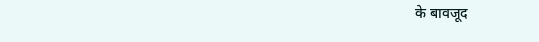के बावजूद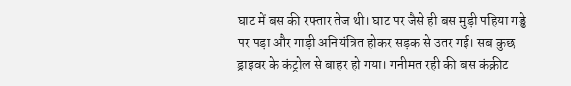घाट में बस की रफ्तार तेज थी। घाट पर जैसे ही बस मुड़ी पहिया गड्ढे पर पड़ा और गाड़ी अनियंत्रित होकर सड़क से उतर गई। सब कुछ ड्राइवर के कंट्रोल से बाहर हो गया। गनीमत रही की बस कंक्रीट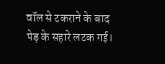वॉल से टकराने के बाद पेड़ के सहारे लटक गई।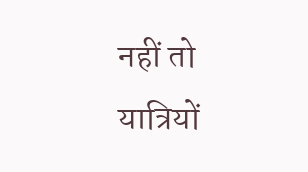नहीं तो यात्रियों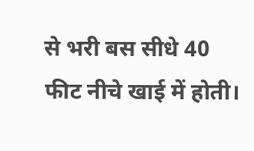से भरी बस सीधे 40 फीट नीचे खाई में होती।